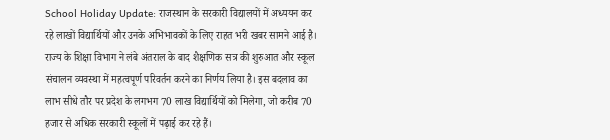School Holiday Update: राजस्थान के सरकारी विद्यालयों में अध्ययन कर रहे लाखों विद्यार्थियों और उनके अभिभावकों के लिए राहत भरी खबर सामने आई है। राज्य के शिक्षा विभाग ने लंबे अंतराल के बाद शैक्षणिक सत्र की शुरुआत और स्कूल संचालन व्यवस्था में महत्वपूर्ण परिवर्तन करने का निर्णय लिया है। इस बदलाव का लाभ सीधे तौर पर प्रदेश के लगभग 70 लाख विद्यार्थियों को मिलेगा, जो करीब 70 हजार से अधिक सरकारी स्कूलों में पढ़ाई कर रहे हैं।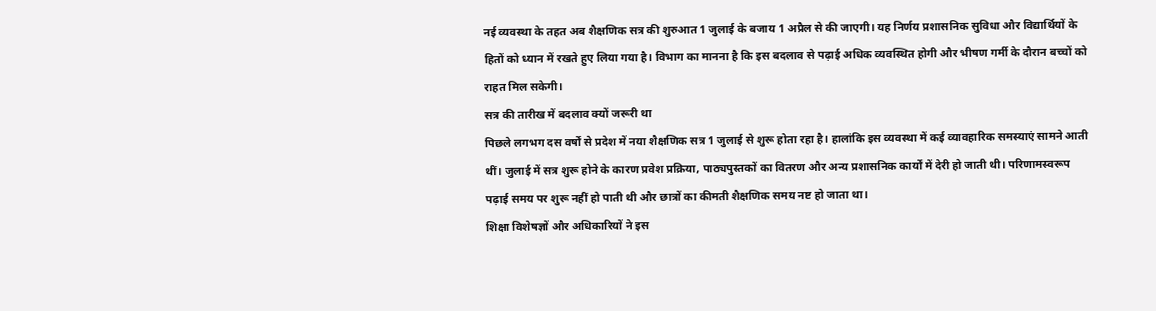नई व्यवस्था के तहत अब शैक्षणिक सत्र की शुरुआत 1 जुलाई के बजाय 1 अप्रैल से की जाएगी। यह निर्णय प्रशासनिक सुविधा और विद्यार्थियों के हितों को ध्यान में रखते हुए लिया गया है। विभाग का मानना है कि इस बदलाव से पढ़ाई अधिक व्यवस्थित होगी और भीषण गर्मी के दौरान बच्चों को राहत मिल सकेगी।
सत्र की तारीख में बदलाव क्यों जरूरी था
पिछले लगभग दस वर्षों से प्रदेश में नया शैक्षणिक सत्र 1 जुलाई से शुरू होता रहा है। हालांकि इस व्यवस्था में कई व्यावहारिक समस्याएं सामने आती थीं। जुलाई में सत्र शुरू होने के कारण प्रवेश प्रक्रिया, पाठ्यपुस्तकों का वितरण और अन्य प्रशासनिक कार्यों में देरी हो जाती थी। परिणामस्वरूप पढ़ाई समय पर शुरू नहीं हो पाती थी और छात्रों का कीमती शैक्षणिक समय नष्ट हो जाता था।
शिक्षा विशेषज्ञों और अधिकारियों ने इस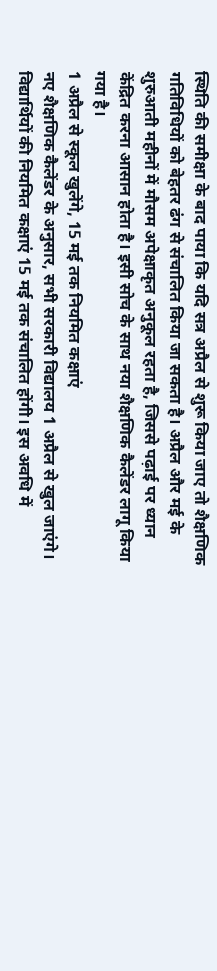स्थिति की समीक्षा के बाद पाया कि यदि सत्र अप्रैल से शुरू किया जाए तो शैक्षणिक गतिविधियों को बेहतर ढंग से संचालित किया जा सकता है। अप्रैल और मई के शुरुआती महीनों में मौसम अपेक्षाकृत अनुकूल रहता है, जिससे पढ़ाई पर ध्यान केंद्रित करना आसान होता है। इसी सोच के साथ नया शैक्षणिक कैलेंडर लागू किया गया है।
1 अप्रैल से स्कूल खुलेंगे, 15 मई तक नियमित कक्षाएं
नए शैक्षणिक कैलेंडर के अनुसार, सभी सरकारी विद्यालय 1 अप्रैल से खुल जाएंगे। विद्यार्थियों की नियमित कक्षाएं 15 मई तक संचालित होंगी। इस अवधि में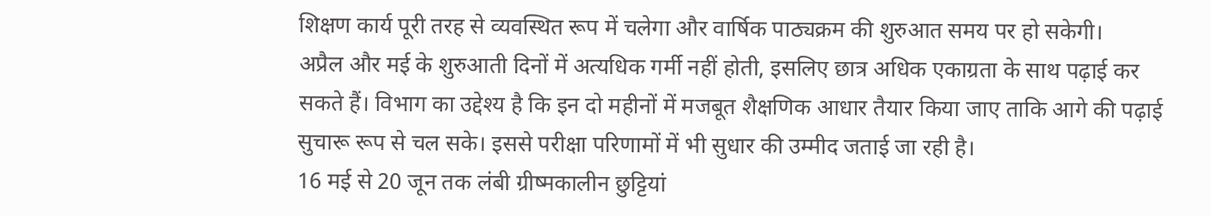शिक्षण कार्य पूरी तरह से व्यवस्थित रूप में चलेगा और वार्षिक पाठ्यक्रम की शुरुआत समय पर हो सकेगी।
अप्रैल और मई के शुरुआती दिनों में अत्यधिक गर्मी नहीं होती, इसलिए छात्र अधिक एकाग्रता के साथ पढ़ाई कर सकते हैं। विभाग का उद्देश्य है कि इन दो महीनों में मजबूत शैक्षणिक आधार तैयार किया जाए ताकि आगे की पढ़ाई सुचारू रूप से चल सके। इससे परीक्षा परिणामों में भी सुधार की उम्मीद जताई जा रही है।
16 मई से 20 जून तक लंबी ग्रीष्मकालीन छुट्टियां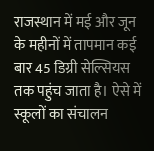राजस्थान में मई और जून के महीनों में तापमान कई बार 45 डिग्री सेल्सियस तक पहुंच जाता है। ऐसे में स्कूलों का संचालन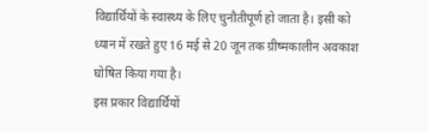विद्यार्थियों के स्वास्थ्य के लिए चुनौतीपूर्ण हो जाता है। इसी को ध्यान में रखते हुए 16 मई से 20 जून तक ग्रीष्मकालीन अवकाश घोषित किया गया है।
इस प्रकार विद्यार्थियों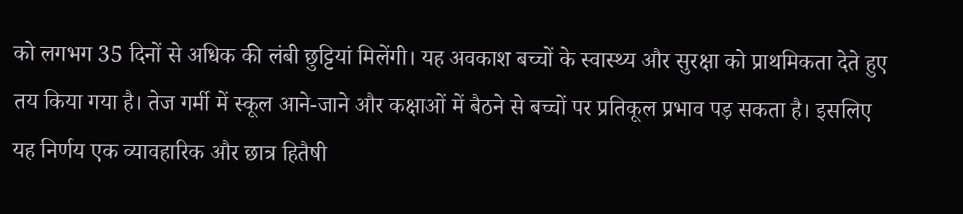को लगभग 35 दिनों से अधिक की लंबी छुट्टियां मिलेंगी। यह अवकाश बच्चों के स्वास्थ्य और सुरक्षा को प्राथमिकता देते हुए तय किया गया है। तेज गर्मी में स्कूल आने-जाने और कक्षाओं में बैठने से बच्चों पर प्रतिकूल प्रभाव पड़ सकता है। इसलिए यह निर्णय एक व्यावहारिक और छात्र हितैषी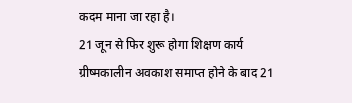कदम माना जा रहा है।
21 जून से फिर शुरू होगा शिक्षण कार्य
ग्रीष्मकालीन अवकाश समाप्त होने के बाद 21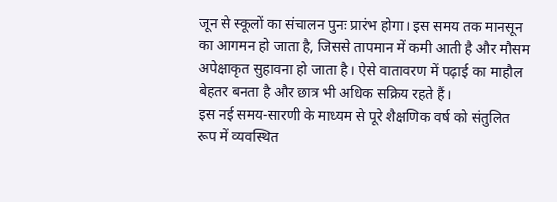जून से स्कूलों का संचालन पुनः प्रारंभ होगा। इस समय तक मानसून का आगमन हो जाता है, जिससे तापमान में कमी आती है और मौसम अपेक्षाकृत सुहावना हो जाता है। ऐसे वातावरण में पढ़ाई का माहौल बेहतर बनता है और छात्र भी अधिक सक्रिय रहते हैं।
इस नई समय-सारणी के माध्यम से पूरे शैक्षणिक वर्ष को संतुलित रूप में व्यवस्थित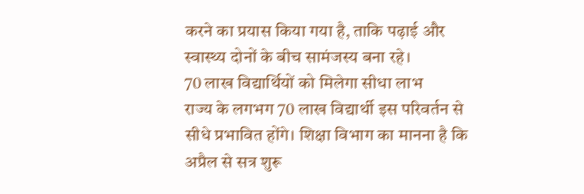करने का प्रयास किया गया है, ताकि पढ़ाई और स्वास्थ्य दोनों के बीच सामंजस्य बना रहे।
70 लाख विद्यार्थियों को मिलेगा सीधा लाभ
राज्य के लगभग 70 लाख विद्यार्थी इस परिवर्तन से सीधे प्रभावित होंगे। शिक्षा विभाग का मानना है कि अप्रैल से सत्र शुरू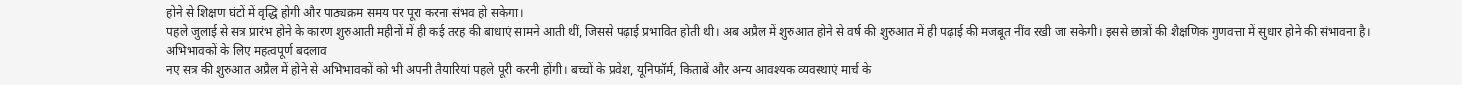होने से शिक्षण घंटों में वृद्धि होगी और पाठ्यक्रम समय पर पूरा करना संभव हो सकेगा।
पहले जुलाई से सत्र प्रारंभ होने के कारण शुरुआती महीनों में ही कई तरह की बाधाएं सामने आती थीं, जिससे पढ़ाई प्रभावित होती थी। अब अप्रैल में शुरुआत होने से वर्ष की शुरुआत में ही पढ़ाई की मजबूत नींव रखी जा सकेगी। इससे छात्रों की शैक्षणिक गुणवत्ता में सुधार होने की संभावना है।
अभिभावकों के लिए महत्वपूर्ण बदलाव
नए सत्र की शुरुआत अप्रैल में होने से अभिभावकों को भी अपनी तैयारियां पहले पूरी करनी होंगी। बच्चों के प्रवेश, यूनिफॉर्म, किताबें और अन्य आवश्यक व्यवस्थाएं मार्च के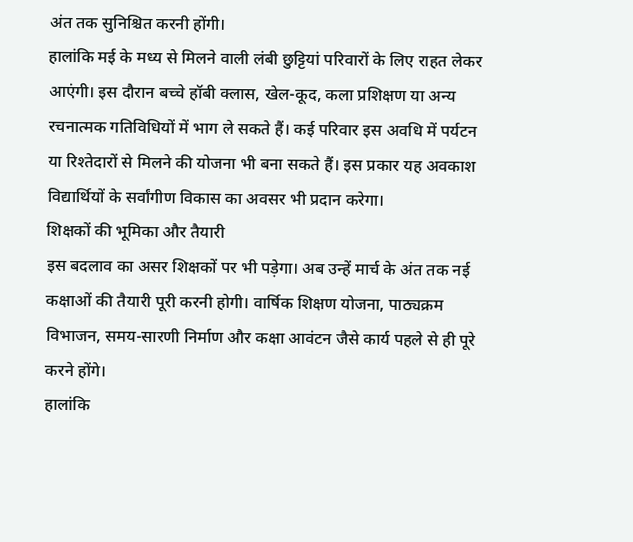अंत तक सुनिश्चित करनी होंगी।
हालांकि मई के मध्य से मिलने वाली लंबी छुट्टियां परिवारों के लिए राहत लेकर आएंगी। इस दौरान बच्चे हॉबी क्लास, खेल-कूद, कला प्रशिक्षण या अन्य रचनात्मक गतिविधियों में भाग ले सकते हैं। कई परिवार इस अवधि में पर्यटन या रिश्तेदारों से मिलने की योजना भी बना सकते हैं। इस प्रकार यह अवकाश विद्यार्थियों के सर्वांगीण विकास का अवसर भी प्रदान करेगा।
शिक्षकों की भूमिका और तैयारी
इस बदलाव का असर शिक्षकों पर भी पड़ेगा। अब उन्हें मार्च के अंत तक नई कक्षाओं की तैयारी पूरी करनी होगी। वार्षिक शिक्षण योजना, पाठ्यक्रम विभाजन, समय-सारणी निर्माण और कक्षा आवंटन जैसे कार्य पहले से ही पूरे करने होंगे।
हालांकि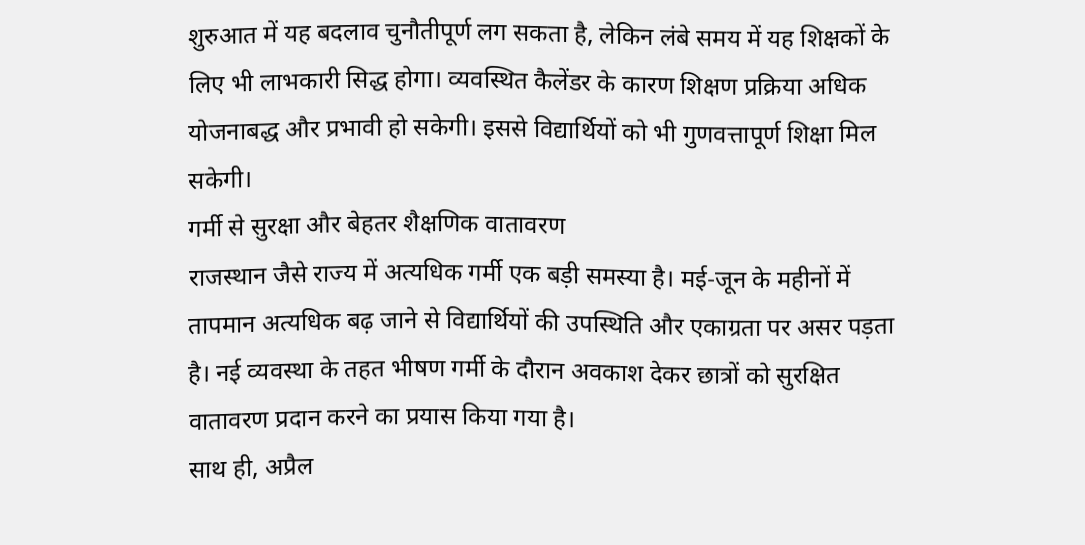शुरुआत में यह बदलाव चुनौतीपूर्ण लग सकता है, लेकिन लंबे समय में यह शिक्षकों के लिए भी लाभकारी सिद्ध होगा। व्यवस्थित कैलेंडर के कारण शिक्षण प्रक्रिया अधिक योजनाबद्ध और प्रभावी हो सकेगी। इससे विद्यार्थियों को भी गुणवत्तापूर्ण शिक्षा मिल सकेगी।
गर्मी से सुरक्षा और बेहतर शैक्षणिक वातावरण
राजस्थान जैसे राज्य में अत्यधिक गर्मी एक बड़ी समस्या है। मई-जून के महीनों में तापमान अत्यधिक बढ़ जाने से विद्यार्थियों की उपस्थिति और एकाग्रता पर असर पड़ता है। नई व्यवस्था के तहत भीषण गर्मी के दौरान अवकाश देकर छात्रों को सुरक्षित वातावरण प्रदान करने का प्रयास किया गया है।
साथ ही, अप्रैल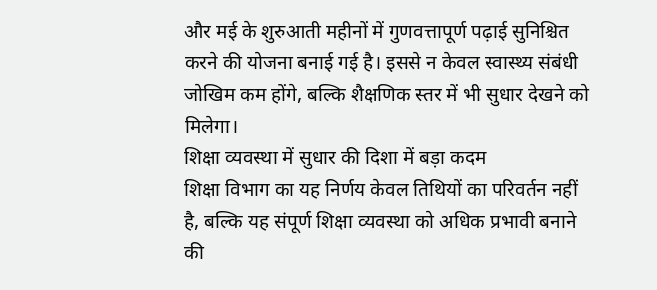और मई के शुरुआती महीनों में गुणवत्तापूर्ण पढ़ाई सुनिश्चित करने की योजना बनाई गई है। इससे न केवल स्वास्थ्य संबंधी जोखिम कम होंगे, बल्कि शैक्षणिक स्तर में भी सुधार देखने को मिलेगा।
शिक्षा व्यवस्था में सुधार की दिशा में बड़ा कदम
शिक्षा विभाग का यह निर्णय केवल तिथियों का परिवर्तन नहीं है, बल्कि यह संपूर्ण शिक्षा व्यवस्था को अधिक प्रभावी बनाने की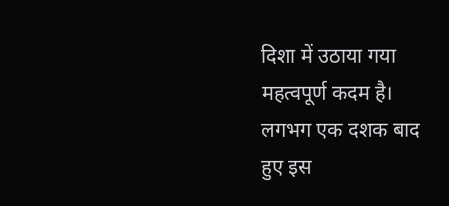दिशा में उठाया गया महत्वपूर्ण कदम है। लगभग एक दशक बाद हुए इस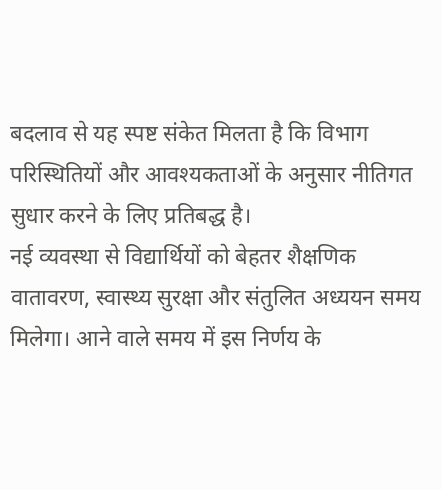बदलाव से यह स्पष्ट संकेत मिलता है कि विभाग परिस्थितियों और आवश्यकताओं के अनुसार नीतिगत सुधार करने के लिए प्रतिबद्ध है।
नई व्यवस्था से विद्यार्थियों को बेहतर शैक्षणिक वातावरण, स्वास्थ्य सुरक्षा और संतुलित अध्ययन समय मिलेगा। आने वाले समय में इस निर्णय के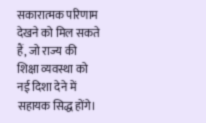सकारात्मक परिणाम देखने को मिल सकते हैं, जो राज्य की शिक्षा व्यवस्था को नई दिशा देने में सहायक सिद्ध होंगे।